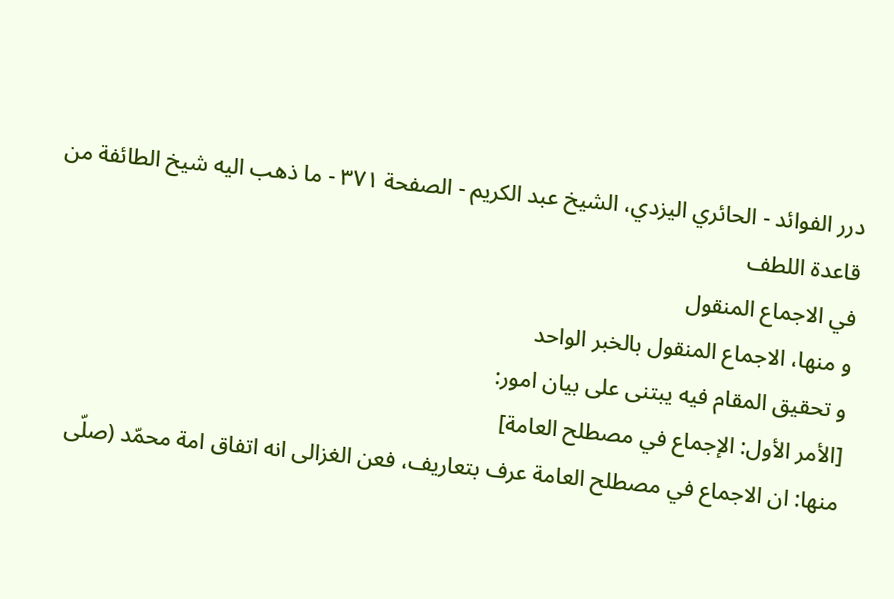درر الفوائد - الحائري اليزدي، الشيخ عبد الكريم - الصفحة ٣٧١ - ما ذهب اليه شيخ الطائفة من قاعدة اللطف
في الاجماع المنقول
و منها، الاجماع المنقول بالخبر الواحد
و تحقيق المقام فيه يبتنى على بيان امور:
[الأمر الأول: الإجماع في مصطلح العامة]
منها: ان الاجماع في مصطلح العامة عرف بتعاريف، فعن الغزالى انه اتفاق امة محمّد (صلّى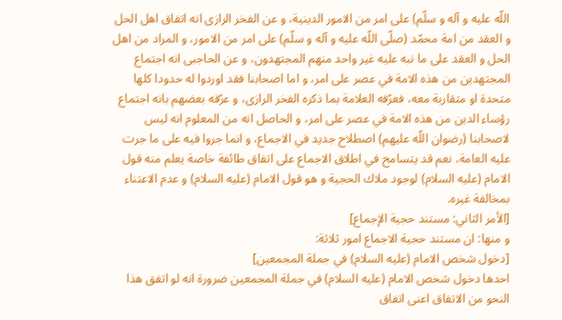اللّه عليه و آله و سلّم) على امر من الامور الدينية، و عن الفخر الرازى انه اتفاق اهل الحل و العقد من امة محمّد (صلّى اللّه عليه و آله و سلّم) على امر من الامور، و المراد من اهل الحل و العقد على ما نبه عليه غير واحد منهم المجتهدون، و عن الحاجبى انه اجتماع المجتهدين من هذه الامة في عصر على امر، و اما اصحابنا فقد اوردوا له حدودا كلها متحدة او متقاربة معه، فعرّفه العلامة بما ذكره الفخر الرازى، و عرّفه بعضهم بانه اجتماع رؤساء الدين من هذه الامة في عصر على امر، و الحاصل انه من المعلوم انه ليس لاصحابنا (رضوان اللّه عليهم) اصطلاح جديد في الاجماع، و انما جروا فيه على ما جرت عليه العامة، نعم قد يتسامح في اطلاق الاجماع على اتفاق طائفة خاصة يعلم منه قول الامام (عليه السلام) لوجود ملاك الحجية و هو قول الامام (عليه السلام) و عدم الاعتناء بمخالفة غيره.
[الأمر الثاني: مستند حجية الإجماع]
و منها: ان مستند حجية الاجماع امور ثلاثة:
[دخول شخص الامام (عليه السلام) في جملة المجمعين]
احدها دخول شخص الامام (عليه السلام) في جملة المجمعين ضرورة انه لو اتفق هذا النحو من الاتفاق اعنى اتفاق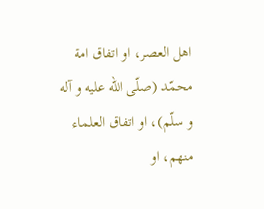اهل العصر، او اتفاق امة محمّد (صلّى اللّه عليه و آله و سلّم)، او اتفاق العلماء منهم، او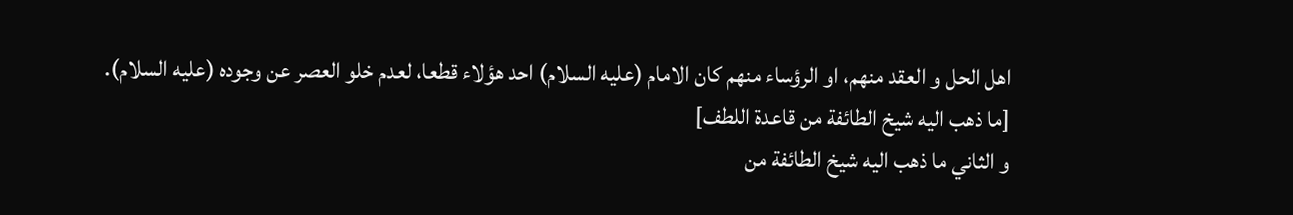اهل الحل و العقد منهم، او الرؤساء منهم كان الامام (عليه السلام) احد هؤلاء قطعا، لعدم خلو العصر عن وجوده (عليه السلام).
[ما ذهب اليه شيخ الطائفة من قاعدة اللطف]
و الثاني ما ذهب اليه شيخ الطائفة من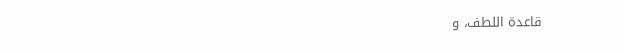قاعدة اللطف، و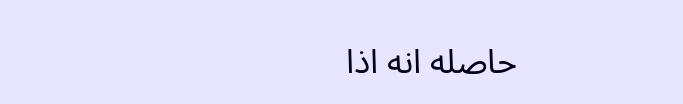حاصله انه اذا